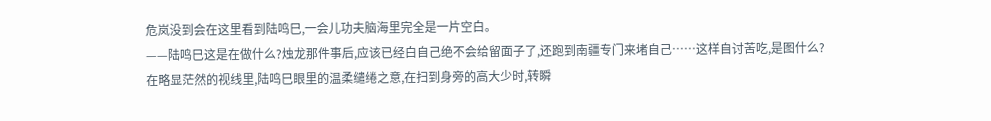危岚没到会在这里看到陆鸣巳,一会儿功夫脑海里完全是一片空白。
——陆鸣巳这是在做什么?烛龙那件事后,应该已经白自己绝不会给留面子了,还跑到南疆专门来堵自己……这样自讨苦吃,是图什么?
在略显茫然的视线里,陆鸣巳眼里的温柔缱绻之意,在扫到身旁的高大少时,转瞬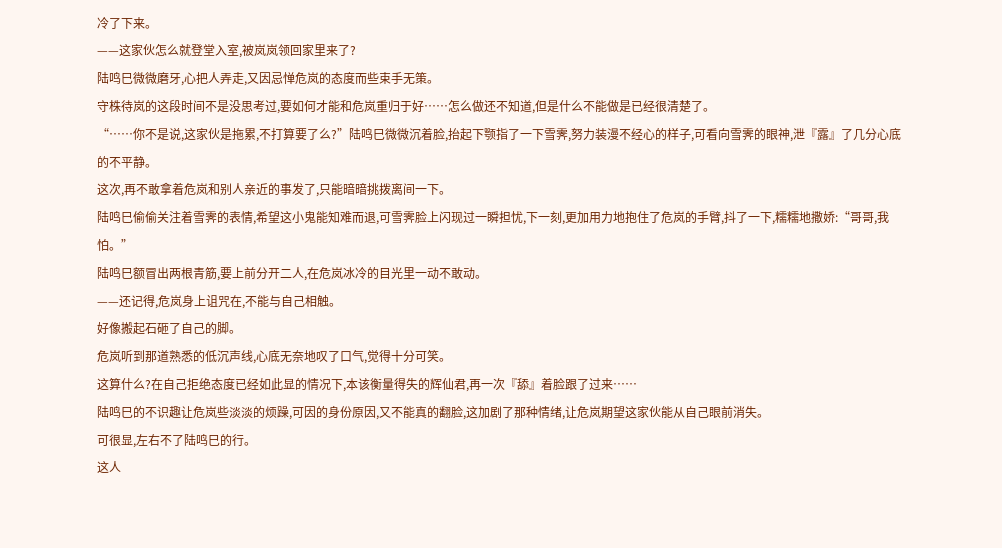冷了下来。
——这家伙怎么就登堂入室,被岚岚领回家里来了?
陆鸣巳微微磨牙,心把人弄走,又因忌惮危岚的态度而些束手无策。
守株待岚的这段时间不是没思考过,要如何才能和危岚重归于好……怎么做还不知道,但是什么不能做是已经很清楚了。
“……你不是说,这家伙是拖累,不打算要了么?”陆鸣巳微微沉着脸,抬起下颚指了一下雪霁,努力装漫不经心的样子,可看向雪霁的眼神,泄『露』了几分心底的不平静。
这次,再不敢拿着危岚和别人亲近的事发了,只能暗暗挑拨离间一下。
陆鸣巳偷偷关注着雪霁的表情,希望这小鬼能知难而退,可雪霁脸上闪现过一瞬担忧,下一刻,更加用力地抱住了危岚的手臂,抖了一下,糯糯地撒娇:“哥哥,我怕。”
陆鸣巳额冒出两根青筋,要上前分开二人,在危岚冰冷的目光里一动不敢动。
——还记得,危岚身上诅咒在,不能与自己相触。
好像搬起石砸了自己的脚。
危岚听到那道熟悉的低沉声线,心底无奈地叹了口气,觉得十分可笑。
这算什么?在自己拒绝态度已经如此显的情况下,本该衡量得失的辉仙君,再一次『舔』着脸跟了过来……
陆鸣巳的不识趣让危岚些淡淡的烦躁,可因的身份原因,又不能真的翻脸,这加剧了那种情绪,让危岚期望这家伙能从自己眼前消失。
可很显,左右不了陆鸣巳的行。
这人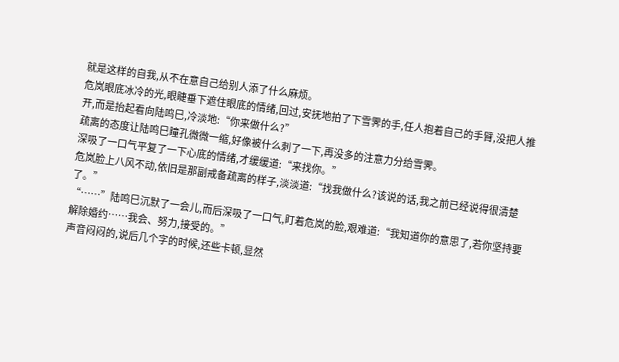就是这样的自我,从不在意自己给别人添了什么麻烦。
危岚眼底冰冷的光,眼睫垂下遮住眼底的情绪,回过,安抚地拍了下雪霁的手,任人抱着自己的手臂,没把人推开,而是抬起看向陆鸣巳,冷淡地:“你来做什么?”
疏离的态度让陆鸣巳瞳孔微微一缩,好像被什么刺了一下,再没多的注意力分给雪霁。
深吸了一口气平复了一下心底的情绪,才缓缓道:“来找你。”
危岚脸上八风不动,依旧是那副戒备疏离的样子,淡淡道:“找我做什么?该说的话,我之前已经说得很清楚了。”
“……”陆鸣巳沉默了一会儿,而后深吸了一口气,盯着危岚的脸,艰难道:“我知道你的意思了,若你坚持要解除婚约……我会、努力,接受的。”
声音闷闷的,说后几个字的时候,还些卡顿,显然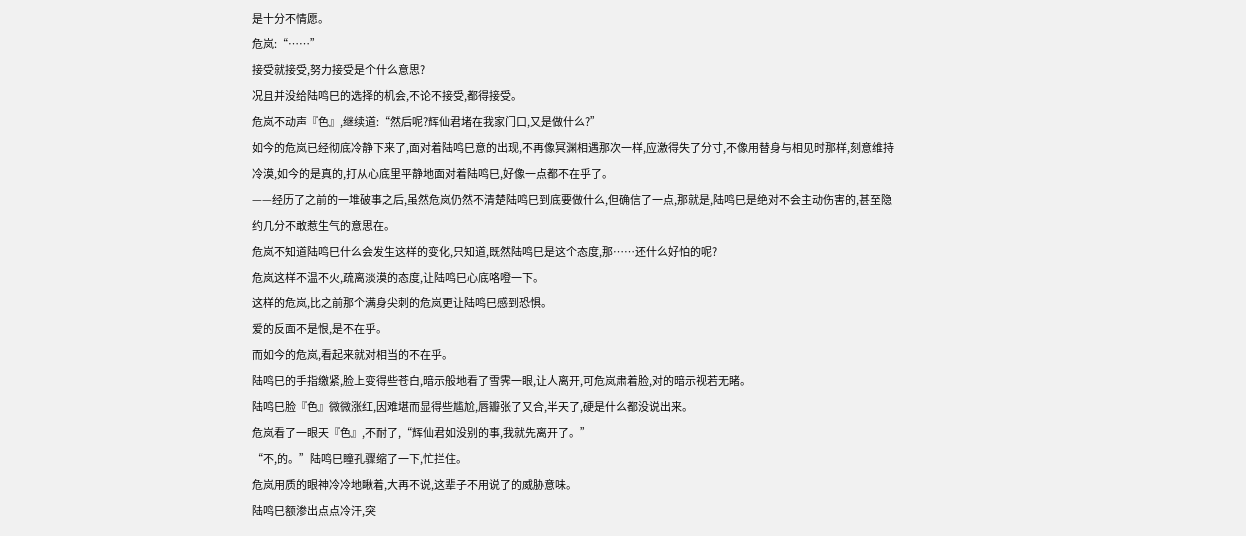是十分不情愿。
危岚:“……”
接受就接受,努力接受是个什么意思?
况且并没给陆鸣巳的选择的机会,不论不接受,都得接受。
危岚不动声『色』,继续道:“然后呢?辉仙君堵在我家门口,又是做什么?”
如今的危岚已经彻底冷静下来了,面对着陆鸣巳意的出现,不再像冥渊相遇那次一样,应激得失了分寸,不像用替身与相见时那样,刻意维持冷漠,如今的是真的,打从心底里平静地面对着陆鸣巳,好像一点都不在乎了。
——经历了之前的一堆破事之后,虽然危岚仍然不清楚陆鸣巳到底要做什么,但确信了一点,那就是,陆鸣巳是绝对不会主动伤害的,甚至隐约几分不敢惹生气的意思在。
危岚不知道陆鸣巳什么会发生这样的变化,只知道,既然陆鸣巳是这个态度,那……还什么好怕的呢?
危岚这样不温不火,疏离淡漠的态度,让陆鸣巳心底咯噔一下。
这样的危岚,比之前那个满身尖刺的危岚更让陆鸣巳感到恐惧。
爱的反面不是恨,是不在乎。
而如今的危岚,看起来就对相当的不在乎。
陆鸣巳的手指缴紧,脸上变得些苍白,暗示般地看了雪霁一眼,让人离开,可危岚肃着脸,对的暗示视若无睹。
陆鸣巳脸『色』微微涨红,因难堪而显得些尴尬,唇瓣张了又合,半天了,硬是什么都没说出来。
危岚看了一眼天『色』,不耐了,“辉仙君如没别的事,我就先离开了。”
“不,的。”陆鸣巳瞳孔骤缩了一下,忙拦住。
危岚用质的眼神冷冷地瞅着,大再不说,这辈子不用说了的威胁意味。
陆鸣巳额渗出点点冷汗,突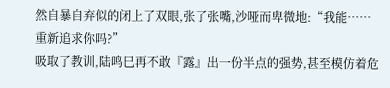然自暴自弃似的闭上了双眼,张了张嘴,沙哑而卑微地:“我能……重新追求你吗?”
吸取了教训,陆鸣巳再不敢『露』出一份半点的强势,甚至模仿着危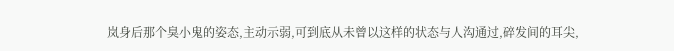岚身后那个臭小鬼的姿态,主动示弱,可到底从未曾以这样的状态与人沟通过,碎发间的耳尖,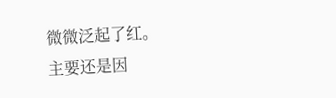微微泛起了红。
主要还是因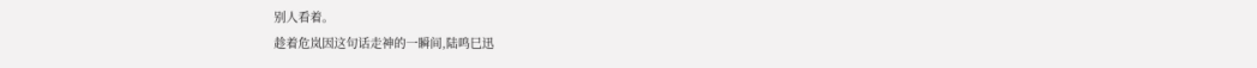别人看着。
趁着危岚因这句话走神的一瞬间,陆鸣巳迅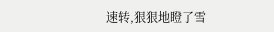速转,狠狠地瞪了雪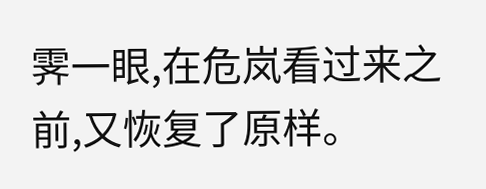霁一眼,在危岚看过来之前,又恢复了原样。